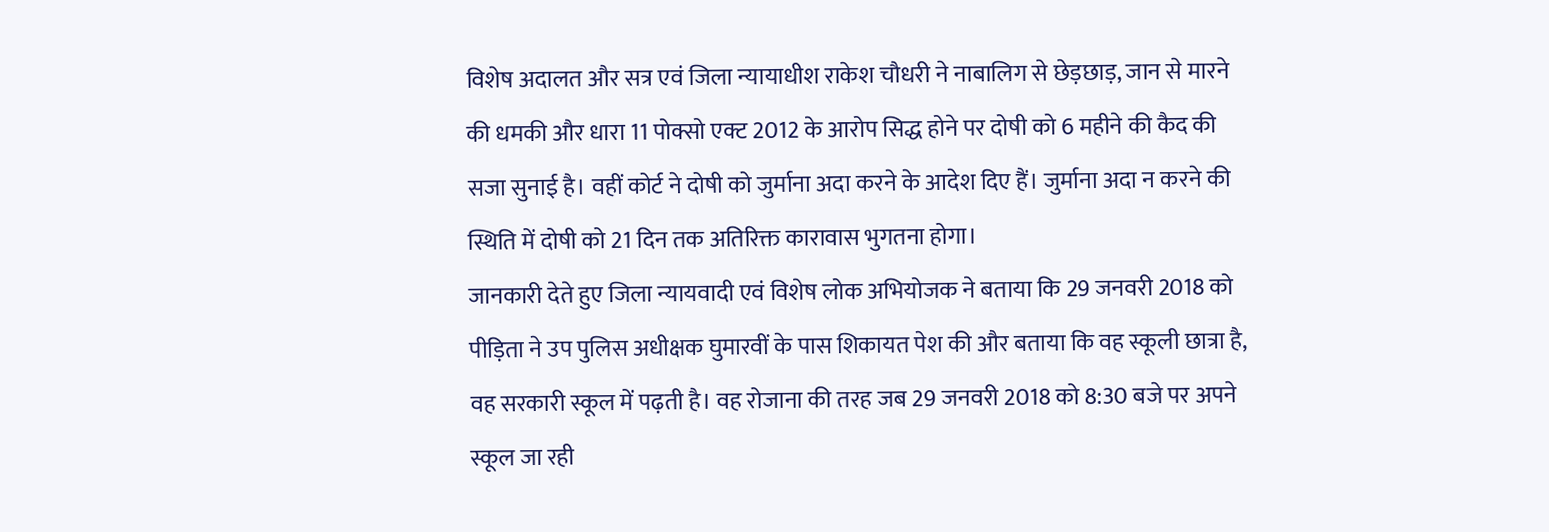विशेष अदालत और सत्र एवं जिला न्यायाधीश राकेश चौधरी ने नाबालिग से छेड़छाड़, जान से मारने की धमकी और धारा 11 पोक्सो एक्ट 2012 के आरोप सिद्ध होने पर दोषी को 6 महीने की कैद की सजा सुनाई है। वहीं कोर्ट ने दोषी को जुर्माना अदा करने के आदेश दिए हैं। जुर्माना अदा न करने की स्थिति में दोषी को 21 दिन तक अतिरिक्त कारावास भुगतना होगा।
जानकारी देते हुए जिला न्यायवादी एवं विशेष लोक अभियोजक ने बताया कि 29 जनवरी 2018 को पीड़िता ने उप पुलिस अधीक्षक घुमारवीं के पास शिकायत पेश की और बताया कि वह स्कूली छात्रा है, वह सरकारी स्कूल में पढ़ती है। वह रोजाना की तरह जब 29 जनवरी 2018 को 8:30 बजे पर अपने स्कूल जा रही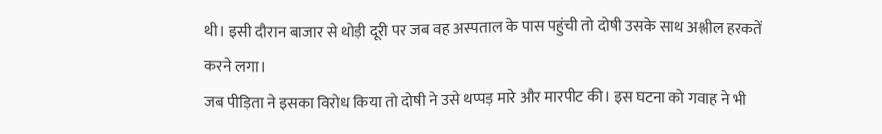थी। इसी दौरान बाजार से थोड़ी दूरी पर जब वह अस्पताल के पास पहुंची तो दोषी उसके साथ अश्लील हरकतें करने लगा।
जब पीड़िता ने इसका विरोध किया तो दोषी ने उसे थप्पड़ मारे और मारपीट की। इस घटना को गवाह ने भी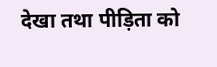देखा तथा पीड़िता को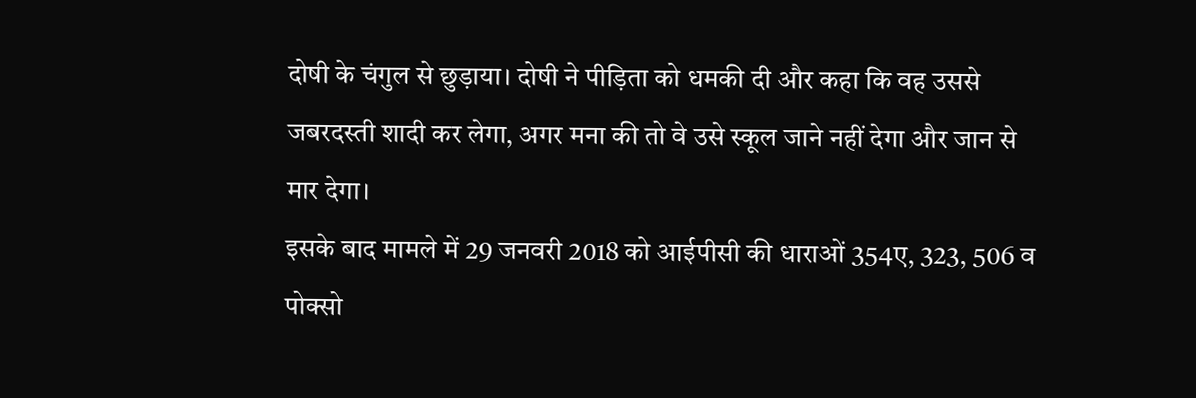दोषी के चंगुल से छुड़ाया। दोषी ने पीड़िता को धमकी दी और कहा कि वह उससे जबरदस्ती शादी कर लेगा, अगर मना की तो वे उसे स्कूल जाने नहीं देगा और जान से मार देगा।
इसके बाद मामले में 29 जनवरी 2018 को आईपीसी की धाराओं 354ए, 323, 506 व पोक्सो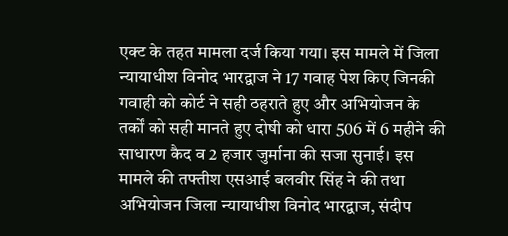एक्ट के तहत मामला दर्ज किया गया। इस मामले में जिला न्यायाधीश विनोद भारद्वाज ने 17 गवाह पेश किए जिनकी गवाही को कोर्ट ने सही ठहराते हुए और अभियोजन के तर्कों को सही मानते हुए दोषी को धारा 506 में 6 महीने की साधारण कैद व 2 हजार जुर्माना की सजा सुनाई। इस मामले की तफ्तीश एसआई बलवीर सिंह ने की तथा अभियोजन जिला न्यायाधीश विनोद भारद्वाज, संदीप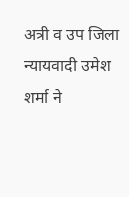अत्री व उप जिला न्यायवादी उमेश शर्मा ने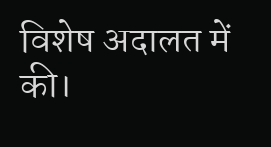विशेष अदालत में की।